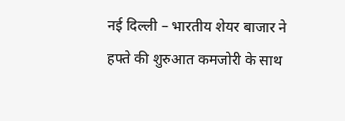नई दिल्ली – भारतीय शेयर बाजार ने हफ्ते की शुरुआत कमजोरी के साथ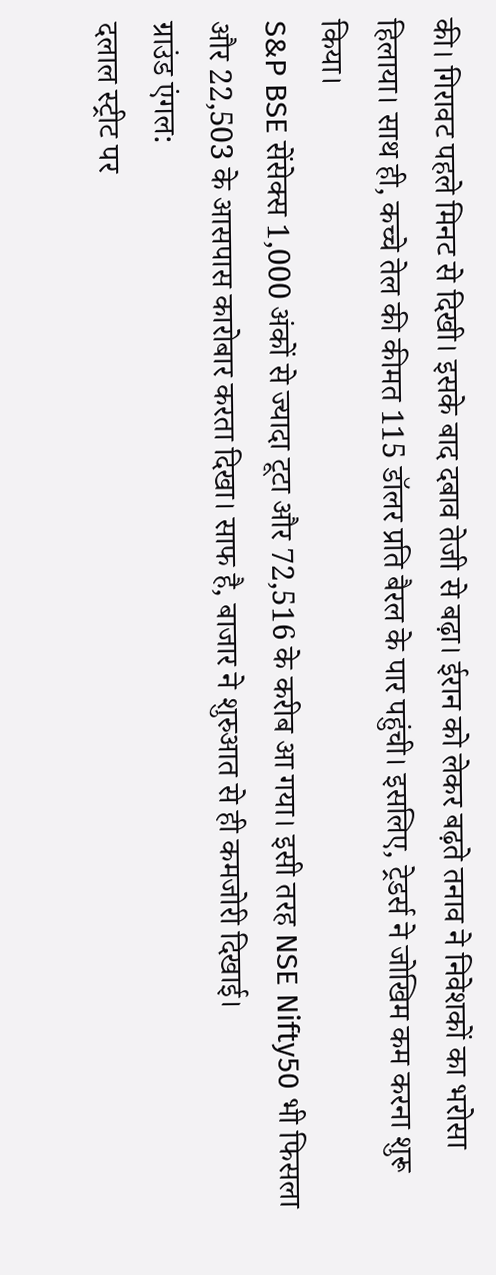की। गिरावट पहले मिनट से दिखी। इसके बाद दबाव तेजी से बढ़ा। ईरान को लेकर बढ़ते तनाव ने निवेशकों का भरोसा हिलाया। साथ ही, कच्चे तेल की कीमत 115 डॉलर प्रति बैरल के पार पहुंची। इसलिए, ट्रेडर्स ने जोखिम कम करना शुरू किया।
S&P BSE सेंसेक्स 1,000 अंकों से ज्यादा टूटा और 72,516 के करीब आ गया। इसी तरह NSE Nifty50 भी फिसला और 22,503 के आसपास कारोबार करता दिखा। साफ है, बाजार ने शुरुआत से ही कमजोरी दिखाई।
ग्राउंड एंगल:
दलाल स्ट्रीट पर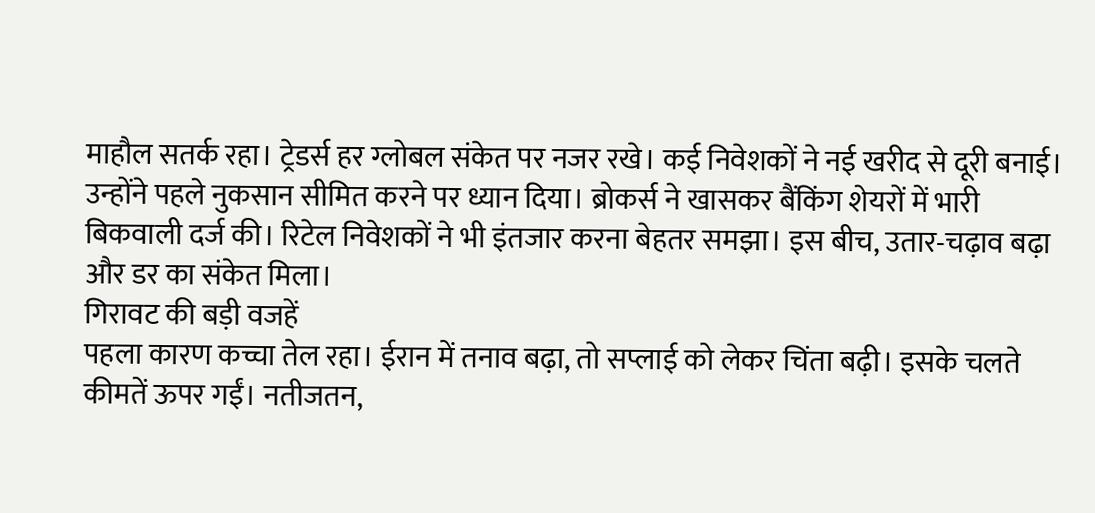माहौल सतर्क रहा। ट्रेडर्स हर ग्लोबल संकेत पर नजर रखे। कई निवेशकों ने नई खरीद से दूरी बनाई। उन्होंने पहले नुकसान सीमित करने पर ध्यान दिया। ब्रोकर्स ने खासकर बैंकिंग शेयरों में भारी बिकवाली दर्ज की। रिटेल निवेशकों ने भी इंतजार करना बेहतर समझा। इस बीच, उतार-चढ़ाव बढ़ा और डर का संकेत मिला।
गिरावट की बड़ी वजहें
पहला कारण कच्चा तेल रहा। ईरान में तनाव बढ़ा, तो सप्लाई को लेकर चिंता बढ़ी। इसके चलते कीमतें ऊपर गईं। नतीजतन,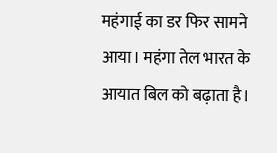महंगाई का डर फिर सामने आया। महंगा तेल भारत के आयात बिल को बढ़ाता है।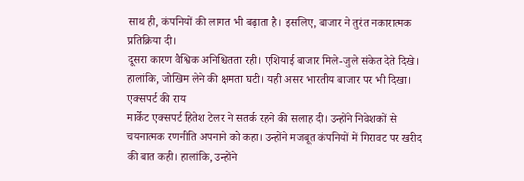साथ ही, कंपनियों की लागत भी बढ़ाता है। इसलिए, बाजार ने तुरंत नकारात्मक प्रतिक्रिया दी।
दूसरा कारण वैश्विक अनिश्चितता रही। एशियाई बाजार मिले-जुले संकेत देते दिखे। हालांकि, जोखिम लेने की क्षमता घटी। यही असर भारतीय बाजार पर भी दिखा।
एक्सपर्ट की राय
मार्केट एक्सपर्ट हितेश टेलर ने सतर्क रहने की सलाह दी। उन्होंने निवेशकों से चयनात्मक रणनीति अपनाने को कहा। उन्होंने मजबूत कंपनियों में गिरावट पर खरीद की बात कही। हालांकि, उन्होंने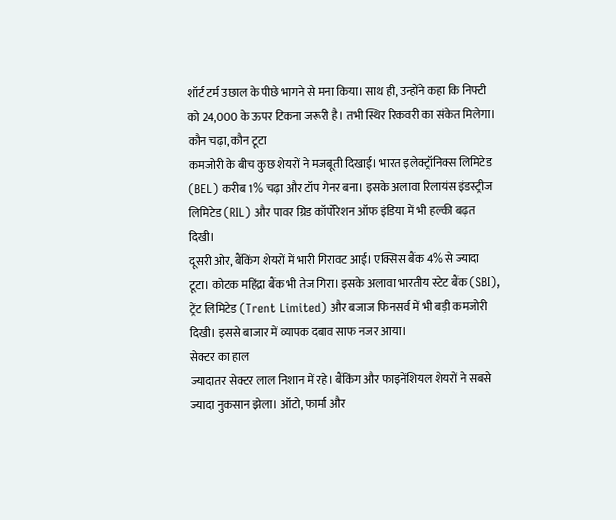शॉर्ट टर्म उछाल के पीछे भागने से मना किया। साथ ही, उन्होंने कहा कि निफ्टी को 24,000 के ऊपर टिकना जरूरी है। तभी स्थिर रिकवरी का संकेत मिलेगा।
कौन चढ़ा, कौन टूटा
कमजोरी के बीच कुछ शेयरों ने मजबूती दिखाई। भारत इलेक्ट्रॉनिक्स लिमिटेड (BEL) करीब 1% चढ़ा और टॉप गेनर बना। इसके अलावा रिलायंस इंडस्ट्रीज लिमिटेड (RIL) और पावर ग्रिड कॉर्पोरेशन ऑफ इंडिया में भी हल्की बढ़त दिखी।
दूसरी ओर, बैंकिंग शेयरों में भारी गिरावट आई। एक्सिस बैंक 4% से ज्यादा टूटा। कोटक महिंद्रा बैंक भी तेज गिरा। इसके अलावा भारतीय स्टेट बैंक (SBI), ट्रेंट लिमिटेड (Trent Limited) और बजाज फिनसर्व में भी बड़ी कमजोरी दिखी। इससे बाजार में व्यापक दबाव साफ नजर आया।
सेक्टर का हाल
ज्यादातर सेक्टर लाल निशान में रहे। बैंकिंग और फाइनेंशियल शेयरों ने सबसे ज्यादा नुकसान झेला। ऑटो, फार्मा और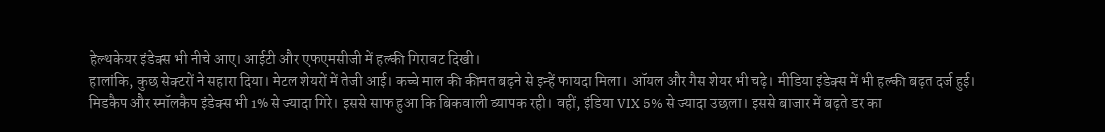हेल्थकेयर इंडेक्स भी नीचे आए। आईटी और एफएमसीजी में हल्की गिरावट दिखी।
हालांकि, कुछ सेक्टरों ने सहारा दिया। मेटल शेयरों में तेजी आई। कच्चे माल की कीमत बढ़ने से इन्हें फायदा मिला। ऑयल और गैस शेयर भी चढ़े। मीडिया इंडेक्स में भी हल्की बढ़त दर्ज हुई।
मिडकैप और स्मॉलकैप इंडेक्स भी 1% से ज्यादा गिरे। इससे साफ हुआ कि बिकवाली व्यापक रही। वहीं, इंडिया VIX 5% से ज्यादा उछला। इससे बाजार में बढ़ते डर का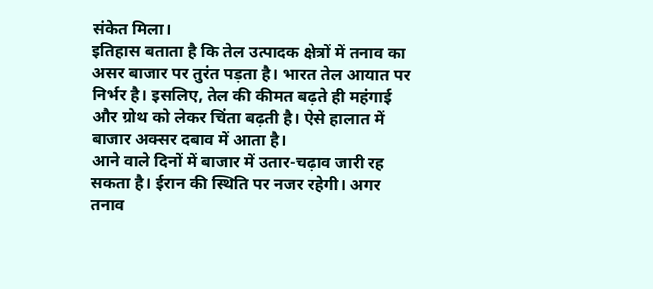संकेत मिला।
इतिहास बताता है कि तेल उत्पादक क्षेत्रों में तनाव का असर बाजार पर तुरंत पड़ता है। भारत तेल आयात पर निर्भर है। इसलिए, तेल की कीमत बढ़ते ही महंगाई और ग्रोथ को लेकर चिंता बढ़ती है। ऐसे हालात में बाजार अक्सर दबाव में आता है।
आने वाले दिनों में बाजार में उतार-चढ़ाव जारी रह सकता है। ईरान की स्थिति पर नजर रहेगी। अगर तनाव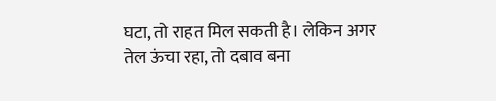घटा, तो राहत मिल सकती है। लेकिन अगर तेल ऊंचा रहा, तो दबाव बना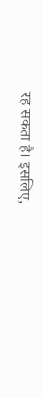रह सकता है। इसलिए,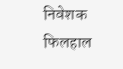निवेशक फिलहाल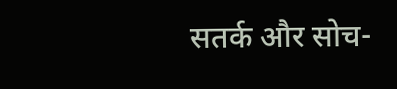सतर्क और सोच-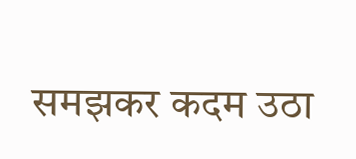समझकर कदम उठा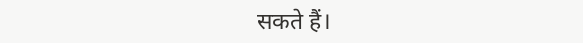सकते हैं।